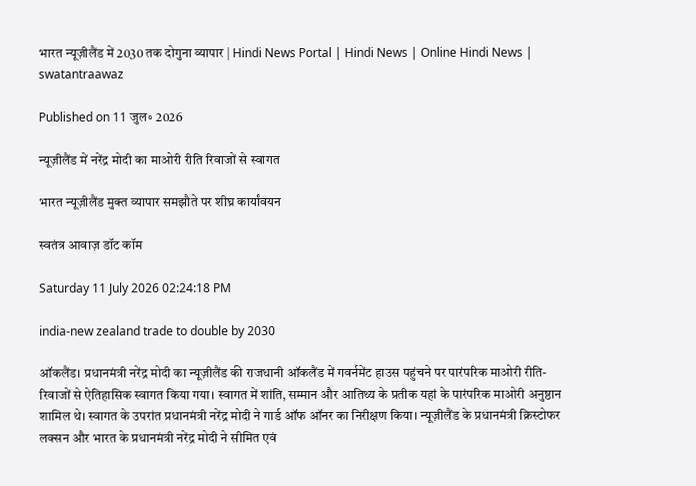भारत न्यूज़ीलैंड में 2030 तक दोगुना व्यापार‍ | Hindi News Portal | Hindi News | Online Hindi News | swatantraawaz

Published on 11 जुल॰ 2026

न्यूज़ीलैंड में नरेंद्र मोदी का माओरी रीति रिवाजों से स्वागत

भारत न्यूज़ीलैंड मुक्त व्यापार समझौते पर शीघ्र कार्यांवयन

स्वतंत्र आवाज़ डॉट कॉम

Saturday 11 July 2026 02:24:18 PM

india-new zealand trade to double by 2030

ऑकलैंड। प्रधानमंत्री नरेंद्र मोदी का न्यूज़ीलैंड की राजधानी ऑकलैंड में गवर्नमेंट हाउस पहुंचने पर पारंपरिक माओरी रीति-रिवाजों से ऐतिहासिक स्वागत किया गया। स्वागत में शांति, सम्मान और आतिथ्य के प्रतीक यहां के पारंपरिक माओरी अनुष्ठान शामिल थे। स्वागत के उपरांत प्रधानमंत्री नरेंद्र मोदी ने गार्ड ऑफ ऑनर का निरीक्षण किया। न्यूज़ीलैंड के प्रधानमंत्री क्रिस्टोफर लक्सन और भारत के प्रधानमंत्री नरेंद्र मोदी ने सीमित एवं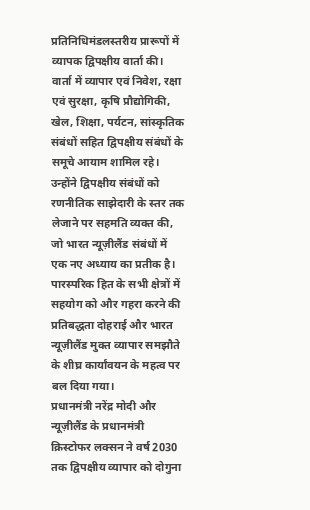प्रतिनिधिमंडलस्तरीय प्रारूपों में व्यापक द्विपक्षीय वार्ता की। वार्ता में व्यापार एवं निवेश, रक्षा एवं सुरक्षा, कृषि प्रौद्योगिकी, खेल, शिक्षा, पर्यटन, सांस्कृतिक संबंधों सहित द्विपक्षीय संबंधों के समूचे आयाम शामिल रहे। उन्होंने द्विपक्षीय संबंधों को रणनीतिक साझेदारी के स्तर तक लेजाने पर सहमति व्यक्त की, जो भारत न्यूज़ीलैंड संबंधों में एक नए अध्याय का प्रतीक है। पारस्परिक हित के सभी क्षेत्रों में सहयोग को और गहरा करने की प्रतिबद्धता दोहराई और भारत न्यूज़ीलैंड मुक्त व्यापार समझौते के शीघ्र कार्यांवयन के महत्व पर बल दिया गया।
प्रधानमंत्री नरेंद्र मोदी और न्यूज़ीलैंड के प्रधानमंत्री क्रिस्टोफर लक्सन ने वर्ष 2030 तक द्विपक्षीय व्यापार को दोगुना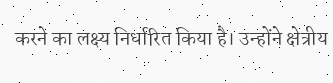करने का लक्ष्य निर्धारित किया है। उन्होंने क्षेत्रीय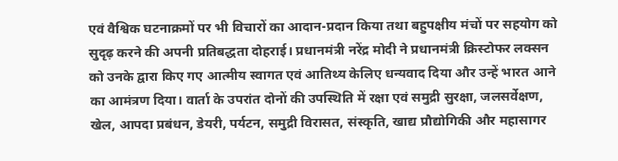एवं वैश्विक घटनाक्रमों पर भी विचारों का आदान-प्रदान किया तथा बहुपक्षीय मंचों पर सहयोग को सुदृढ़ करने की अपनी प्रतिबद्धता दोहराई। प्रधानमंत्री नरेंद्र मोदी ने प्रधानमंत्री क्रिस्टोफर लक्सन को उनके द्वारा किए गए आत्मीय स्वागत एवं आतिथ्य केलिए धन्यवाद दिया और उन्हें भारत आने का आमंत्रण दिया। वार्ता के उपरांत दोनों की उपस्थिति में रक्षा एवं समुद्री सुरक्षा, जलसर्वेक्षण, खेल, आपदा प्रबंधन, डेयरी, पर्यटन, समुद्री विरासत, संस्कृति, खाद्य प्रौद्योगिकी और महासागर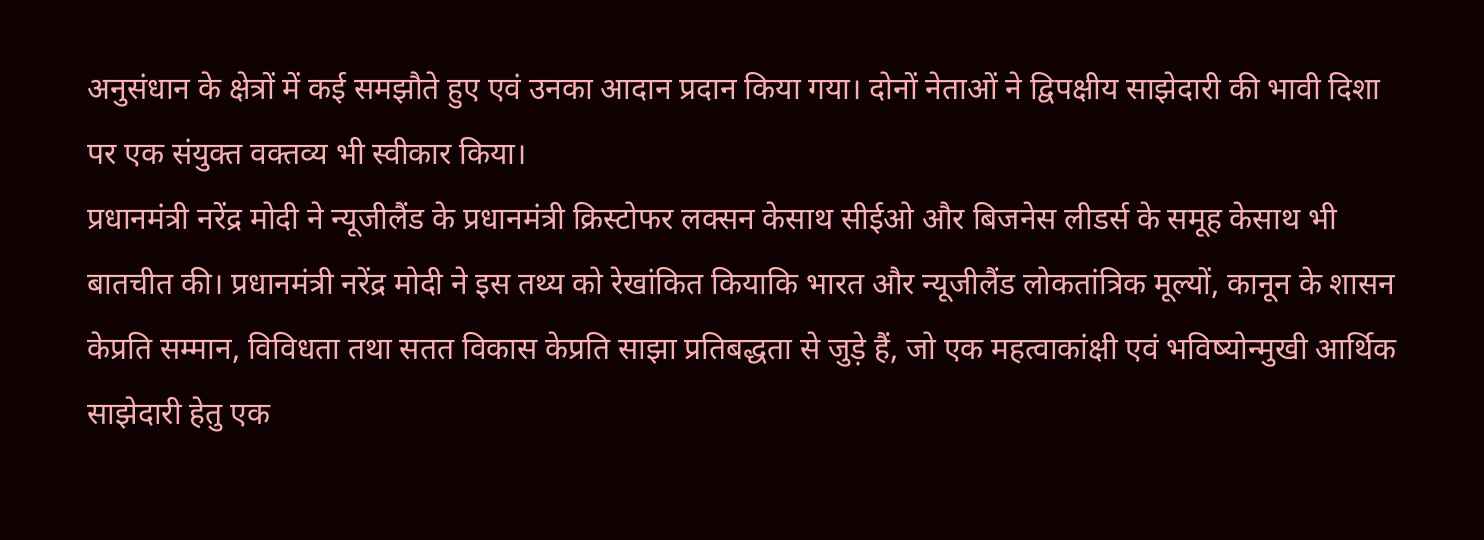अनुसंधान के क्षेत्रों में कई समझौते हुए एवं उनका आदान प्रदान किया गया। दोनों नेताओं ने द्विपक्षीय साझेदारी की भावी दिशा पर एक संयुक्त वक्तव्य भी स्वीकार किया।
प्रधानमंत्री नरेंद्र मोदी ने न्यूजीलैंड के प्रधानमंत्री क्रिस्टोफर लक्सन केसाथ सीईओ और बिजनेस लीडर्स के समूह केसाथ भी बातचीत की। प्रधानमंत्री नरेंद्र मोदी ने इस तथ्य को रेखांकित कियाकि भारत और न्यूजीलैंड लोकतांत्रिक मूल्यों, कानून के शासन केप्रति सम्मान, विविधता तथा सतत विकास केप्रति साझा प्रतिबद्धता से जुड़े हैं, जो एक महत्वाकांक्षी एवं भविष्योन्मुखी आर्थिक साझेदारी हेतु एक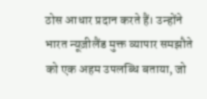ठोस आधार प्रदान करते हैं। उन्होंने भारत न्यूज़ीलैंड मुक्त व्यापार समझौते को एक अहम उपलब्धि बताया, जो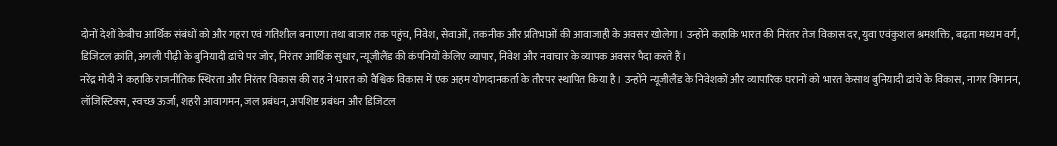दोनों देशों केबीच आर्थिक संबंधों को और गहरा एवं गतिशील बनाएगा तथा बाजार तक पहुंच, निवेश, सेवाओं, तकनीक और प्रतिभाओं की आवाजाही के अवसर खोलेगा। उन्होंने कहाकि भारत की निरंतर तेज विकास दर, युवा एवंकुशल श्रमशक्ति, बढ़ता मध्यम वर्ग, डिजिटल क्रांति, अगली पीढ़ी के बुनियादी ढांचे पर जोर, निरंतर आर्थिक सुधार, न्यूजीलैंड की कंपनियों केलिए व्यापार, निवेश और नवाचार के व्यापक अवसर पैदा करते हैं।
नरेंद्र मोदी ने कहाकि राजनीतिक स्थिरता और निरंतर विकास की राह ने भारत को वैश्विक विकास में एक अहम योगदानकर्ता के तौरपर स्थापित किया है। उन्होंने न्यूजीलैंड के निवेशकों और व्यापारिक घरानों को भारत केसाथ बुनियादी ढांचे के विकास, नागर विमानन, लॉजिस्टिक्स, स्वच्छ ऊर्जा, शहरी आवागमन, जल प्रबंधन, अपशिष्ट प्रबंधन और डिजिटल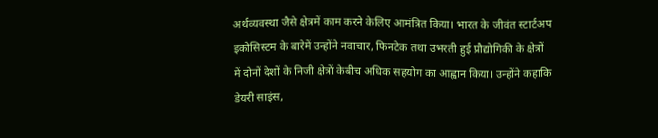अर्थव्यवस्था जैसे क्षेत्रमें काम करने केलिए आमंत्रित किया। भारत के जीवंत स्टार्टअप इकोसिस्टम के बारेमें उन्होंने नवाचार, फिनटेक तथा उभरती हुई प्रौद्योगिकी के क्षेत्रों में दोनों देशों के निजी क्षेत्रों केबीच अधिक सहयोग का आह्वान किया। उन्होंने कहाकि डेयरी साइंस,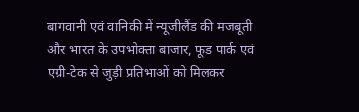बागवानी एवं वानिकी में न्यूजीलैंड की मजबूती और भारत के उपभोक्ता बाजार, फूड पार्क एवं एग्री-टेक से जुड़ी प्रतिभाओं को मिलकर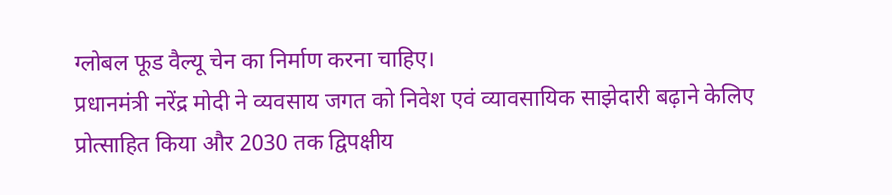ग्लोबल फूड वैल्यू चेन का निर्माण करना चाहिए।
प्रधानमंत्री नरेंद्र मोदी ने व्यवसाय जगत को निवेश एवं व्यावसायिक साझेदारी बढ़ाने केलिए प्रोत्साहित किया और 2030 तक द्विपक्षीय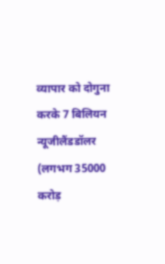व्यापार को दोगुना करके 7 बिलियन न्यूजीलैंडडॉलर (लगभग 35000 करोड़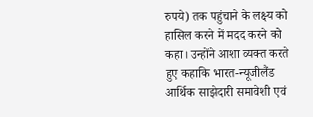रुपये) तक पहुंचाने के लक्ष्य को हासिल करने में मदद करने को कहा। उन्होंने आशा व्यक्त करते हुए कहाकि भारत-न्यूजीलैंड आर्थिक साझेदारी समावेशी एवं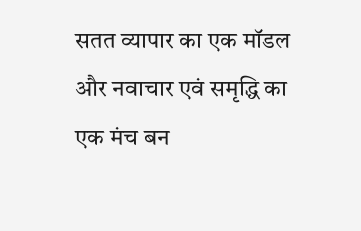सतत व्यापार का एक मॉडल और नवाचार एवं समृद्धि का एक मंच बन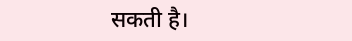सकती है।